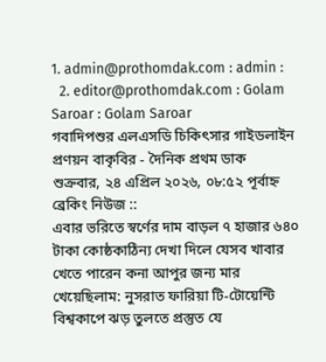1. admin@prothomdak.com : admin :
  2. editor@prothomdak.com : Golam Saroar : Golam Saroar
গবাদিপশুর এলএসডি চিকিৎসার গাইডলাইন প্রণয়ন বাকৃবির - দৈনিক প্রথম ডাক
শুক্রবার, ২৪ এপ্রিল ২০২৬, ০৮:৫২ পূর্বাহ্ন
ব্রেকিং নিউজ ::
এবার ভরিতে স্বর্ণের দাম বাড়ল ৭ হাজার ৬৪০ টাকা কোষ্ঠকাঠিন্য দেখা দিলে যেসব খাবার খেতে পারেন কনা আপুর জন্য মার খেয়েছিলাম: নুসরাত ফারিয়া টি-টোয়েন্টি বিশ্বকাপে ঝড় তুলতে প্রস্তুত যে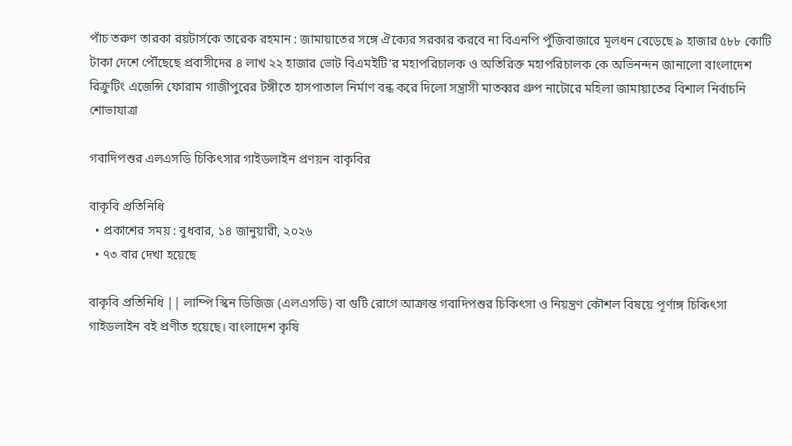পাঁচ তরুণ তারকা রয়টার্সকে তারেক রহমান : জামায়াতের সঙ্গে ঐক্যের সরকার করবে না বিএনপি পুঁজিবাজারে মূলধন বেড়েছে ৯ হাজার ৫৮৮ কোটি টাকা দেশে পৌঁছেছে প্রবাসীদের ৪ লাখ ২২ হাজার ভোট বিএমইটি’র মহাপরিচালক ও অতিরিক্ত মহাপরিচালক কে অভিনন্দন জানালো বাংলাদেশ রিক্রুটিং এজেন্সি ফোরাম গাজীপুরের টঙ্গীতে হাসপাতাল নির্মাণ বন্ধ করে দিলো সন্ত্রাসী মাতব্বর গ্রুপ নাটোরে মহিলা জামায়াতের বিশাল নির্বাচনি শোভাযাত্রা

গবাদিপশুর এলএসডি চিকিৎসার গাইডলাইন প্রণয়ন বাকৃবির

বাকৃবি প্রতিনিধি
  • প্রকাশের সময় : বুধবার, ১৪ জানুয়ারী, ২০২৬
  • ৭৩ বার দেখা হয়েছে

বাকৃবি প্রতিনিধি || লাম্পি স্কিন ডিজিজ (এলএসডি) বা গুটি রোগে আক্রান্ত গবাদিপশুর চিকিৎসা ও নিয়ন্ত্রণ কৌশল বিষয়ে পূর্ণাঙ্গ চিকিৎসা গাইডলাইন বই প্রণীত হয়েছে। বাংলাদেশ কৃষি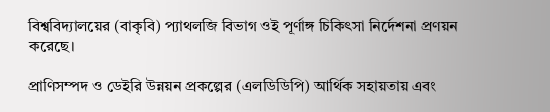বিশ্ববিদ্যালয়ের (বাকৃবি) প্যাথলজি বিভাগ ওই পূর্ণাঙ্গ চিকিৎসা নির্দেশনা প্রণয়ন করেছে।

প্রাণিসম্পদ ও ডেইরি উন্নয়ন প্রকল্পের (এলডিডিপি) আর্থিক সহায়তায় এবং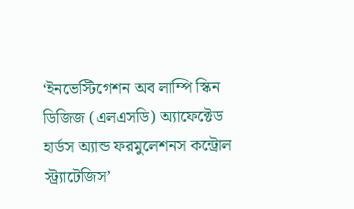‘ইনভেস্টিগেশন অব লাম্পি স্কিন ডিজিজ (এলএসডি) অ্যাফেক্টেড হার্ডস অ্যান্ড ফরমুলেশনস কন্ট্রোল স্ট্র্যাটেজিস’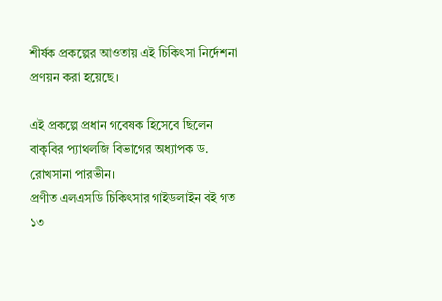শীর্ষক প্রকল্পের আওতায় এই চিকিৎসা নির্দেশনা প্রণয়ন করা হয়েছে।

এই প্রকল্পে প্রধান গবেষক হিসেবে ছিলেন বাকৃবির প্যাথলজি বিভাগের অধ্যাপক ড. রোখসানা পারভীন।
প্রণীত এলএসডি চিকিৎসার গাইডলাইন বই গত ১৩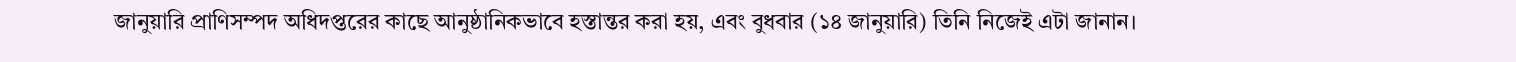জানুয়ারি প্রাণিসম্পদ অধিদপ্তরের কাছে আনুষ্ঠানিকভাবে হস্তান্তর করা হয়, এবং বুধবার (১৪ জানুয়ারি) তিনি নিজেই এটা জানান।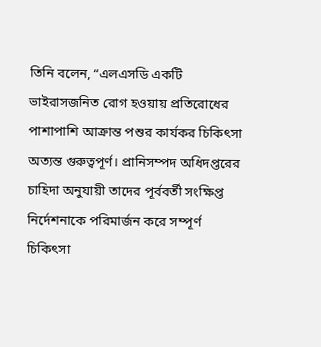তিনি বলেন, “এলএসডি একটি ভাইরাসজনিত রোগ হওয়ায় প্রতিরোধের পাশাপাশি আক্রান্ত পশুর কার্যকর চিকিৎসা অত্যন্ত গুরুত্বপূর্ণ। প্রানিসম্পদ অধিদপ্তরের চাহিদা অনুযায়ী তাদের পূর্ববর্তী সংক্ষিপ্ত নির্দেশনাকে পরিমার্জন করে সম্পূর্ণ চিকিৎসা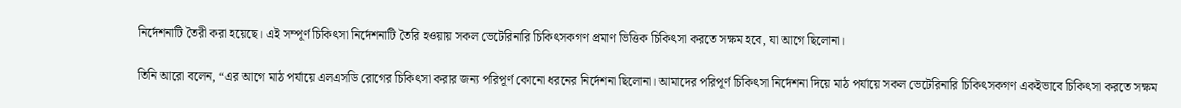নির্দেশনাটি তৈরী করা হয়েছে। এই সম্পূর্ণ চিকিৎসা নির্দেশনাটি তৈরি হওয়ায় সকল ভেটেরিনারি চিকিৎসকগণ প্রমাণ ভিত্তিক চিকিৎসা করতে সক্ষম হবে, যা আগে ছিলোনা।

তিনি আরো বলেন, “এর আগে মাঠ পর্যায়ে এলএসডি রোগের চিকিৎসা করার জন্য পরিপূর্ণ কোনো ধরনের নির্দেশনা ছিলোনা। আমাদের পরিপূর্ণ চিকিৎসা নির্দেশনা দিয়ে মাঠ পর্যায়ে সকল ভেটেরিনারি চিকিৎসকগণ একইভাবে চিকিৎসা করতে সক্ষম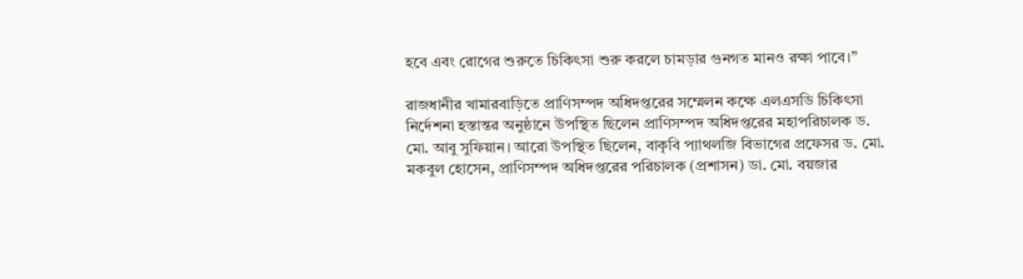হবে এবং রোগের শুরুতে চিকিৎসা শুরু করলে চামড়ার গুনগত মানও রক্ষা পাবে।”

রাজধানীর খামারবাড়িতে প্রাণিসম্পদ অধিদপ্তরের সম্মেলন কক্ষে এলএসডি চিকিৎসা নির্দেশনা হস্তান্তর অনুষ্ঠানে উপস্থিত ছিলেন প্রাণিসম্পদ অধিদপ্তরের মহাপরিচালক ড. মো. আবু সুফিয়ান। আরো উপস্থিত ছিলেন, বাকৃবি প্যাথলজি বিভাগের প্রফেসর ড. মো. মকবুল হোসেন, প্রাণিসম্পদ অধিদপ্তরের পরিচালক (প্রশাসন) ডা. মো. বয়জার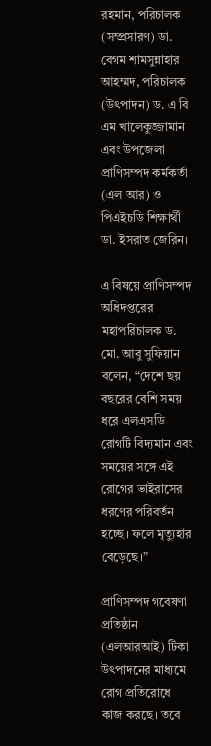রহমান, পরিচালক (সম্প্রসারণ) ডা. বেগম শামসুন্নাহার আহম্মদ, পরিচালক (উৎপাদন) ড. এ বি এম খালেকুজ্জামান এবং উপজেলা প্রাণিসম্পদ কর্মকর্তা (এল আর) ও পিএইচডি শিক্ষার্থী ডা. ইসরাত জেরিন।

এ বিষয়ে প্রাণিসম্পদ অধিদপ্তরের মহাপরিচালক ড. মো. আবু সুফিয়ান বলেন, “দেশে ছয় বছরের বেশি সময় ধরে এলএসডি রোগটি বিদ্যমান এবং সময়ের সঙ্গে এই রোগের ভাইরাসের ধরণের পরিবর্তন হচ্ছে। ফলে মৃত্যুহার বেড়েছে।”

প্রাণিসম্পদ গবেষণা প্রতিষ্ঠান (এলআরআই) টিকা উৎপাদনের মাধ্যমে রোগ প্রতিরোধে কাজ করছে। তবে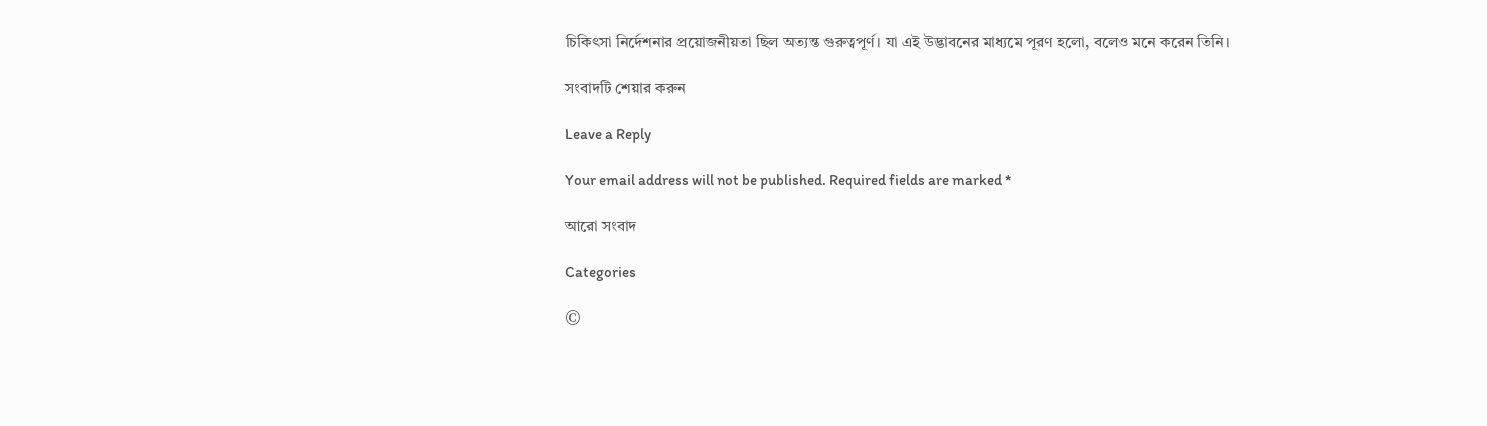চিকিৎসা নির্দেশনার প্রয়োজনীয়তা ছিল অত্যন্ত গুরুত্বপূর্ণ। যা এই উদ্ভাবনের মাধ্যমে পূরণ হলো, বলেও মনে করেন তিনি।

সংবাদটি শেয়ার করুন

Leave a Reply

Your email address will not be published. Required fields are marked *

আরো সংবাদ

Categories

©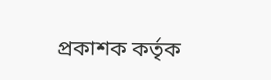প্রকাশক কর্তৃক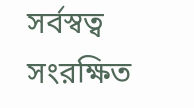সর্বস্বত্ব সংরক্ষিত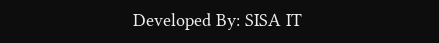Developed By: SISA IT